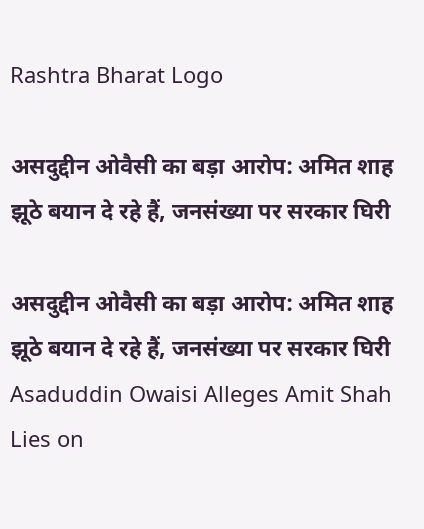Rashtra Bharat Logo

असदुद्दीन ओवैसी का बड़ा आरोप: अमित शाह झूठे बयान दे रहे हैं, जनसंख्या पर सरकार घिरी

असदुद्दीन ओवैसी का बड़ा आरोप: अमित शाह झूठे बयान दे रहे हैं, जनसंख्या पर सरकार घिरी
Asaduddin Owaisi Alleges Amit Shah Lies on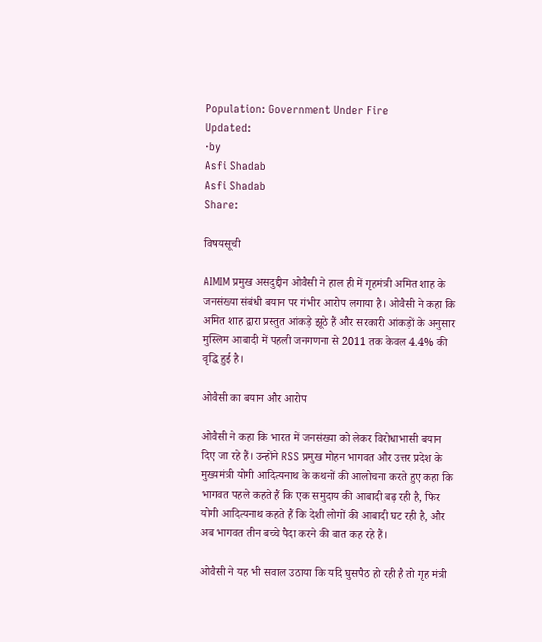Population: Government Under Fire
Updated:
·by
Asfi Shadab
Asfi Shadab
Share:

विषयसूची

AIMIM प्रमुख असदुद्दीन ओवैसी ने हाल ही में गृहमंत्री अमित शाह के जनसंख्या संबंधी बयान पर गंभीर आरोप लगाया है। ओवैसी ने कहा कि अमित शाह द्वारा प्रस्तुत आंकड़े झूठे हैं और सरकारी आंकड़ों के अनुसार मुस्लिम आबादी में पहली जनगणना से 2011 तक केवल 4.4% की वृद्धि हुई है।

ओवैसी का बयान और आरोप

ओवैसी ने कहा कि भारत में जनसंख्या को लेकर विरोधाभासी बयान दिए जा रहे हैं। उन्होंने RSS प्रमुख मोहन भागवत और उत्तर प्रदेश के मुख्यमंत्री योगी आदित्यनाथ के कथनों की आलोचना करते हुए कहा कि भागवत पहले कहते हैं कि एक समुदाय की आबादी बढ़ रही है, फिर योगी आदित्यनाथ कहते हैं कि देशी लोगों की आबादी घट रही है, और अब भागवत तीन बच्चे पैदा करने की बात कह रहे हैं।

ओवैसी ने यह भी सवाल उठाया कि यदि घुसपैठ हो रही है तो गृह मंत्री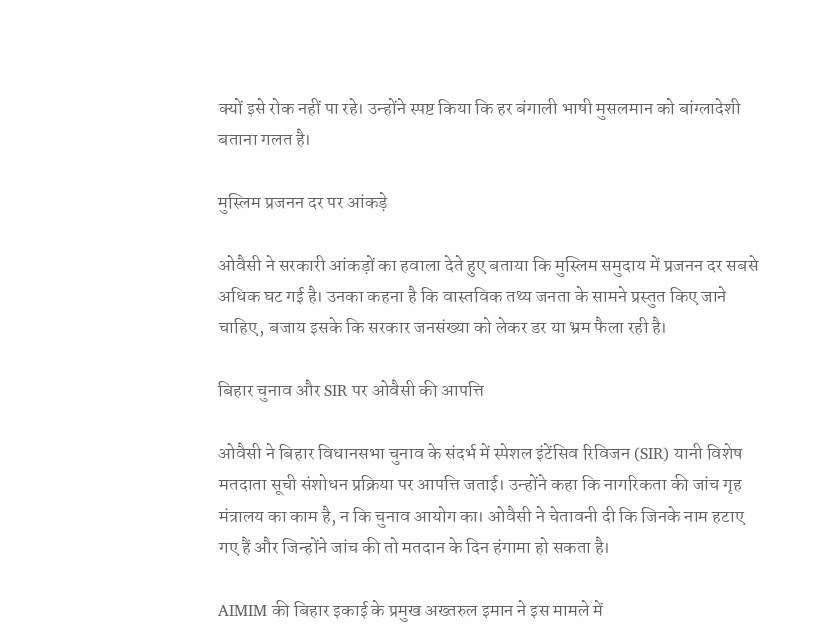क्यों इसे रोक नहीं पा रहे। उन्होंने स्पष्ट किया कि हर बंगाली भाषी मुसलमान को बांग्लादेशी बताना गलत है।

मुस्लिम प्रजनन दर पर आंकड़े

ओवैसी ने सरकारी आंकड़ों का हवाला देते हुए बताया कि मुस्लिम समुदाय में प्रजनन दर सबसे अधिक घट गई है। उनका कहना है कि वास्तविक तथ्य जनता के सामने प्रस्तुत किए जाने चाहिए, बजाय इसके कि सरकार जनसंख्या को लेकर डर या भ्रम फैला रही है।

बिहार चुनाव और SIR पर ओवैसी की आपत्ति

ओवैसी ने बिहार विधानसभा चुनाव के संदर्भ में स्पेशल इंटेंसिव रिविजन (SIR) यानी विशेष मतदाता सूची संशोधन प्रक्रिया पर आपत्ति जताई। उन्होंने कहा कि नागरिकता की जांच गृह मंत्रालय का काम है, न कि चुनाव आयोग का। ओवैसी ने चेतावनी दी कि जिनके नाम हटाए गए हैं और जिन्होंने जांच की तो मतदान के दिन हंगामा हो सकता है।

AIMIM की बिहार इकाई के प्रमुख अख्तरुल इमान ने इस मामले में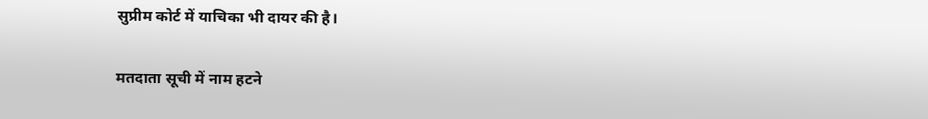सुप्रीम कोर्ट में याचिका भी दायर की है।

मतदाता सूची में नाम हटने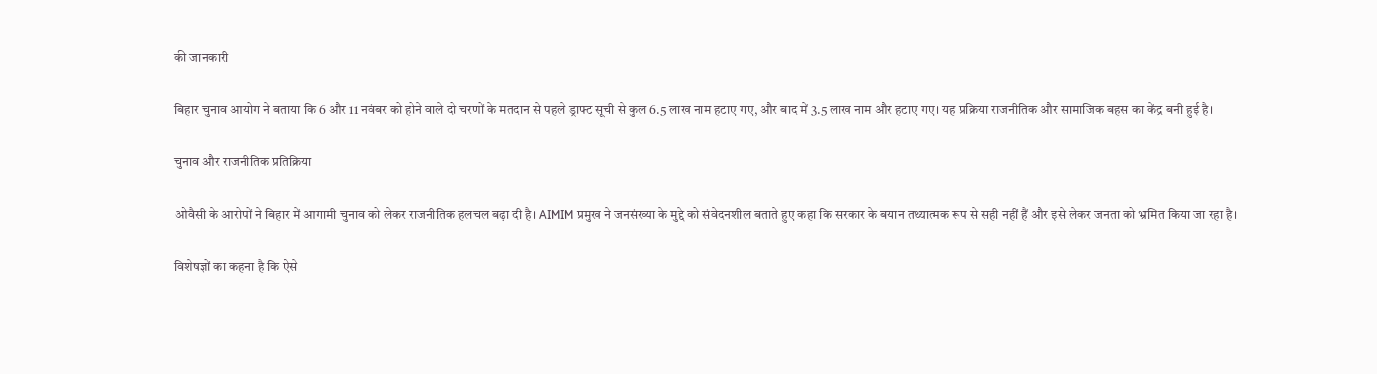की जानकारी

बिहार चुनाव आयोग ने बताया कि 6 और 11 नवंबर को होने वाले दो चरणों के मतदान से पहले ड्राफ्ट सूची से कुल 6.5 लाख नाम हटाए गए, और बाद में 3.5 लाख नाम और हटाए गए। यह प्रक्रिया राजनीतिक और सामाजिक बहस का केंद्र बनी हुई है।

चुनाव और राजनीतिक प्रतिक्रिया

ओवैसी के आरोपों ने बिहार में आगामी चुनाव को लेकर राजनीतिक हलचल बढ़ा दी है। AIMIM प्रमुख ने जनसंख्या के मुद्दे को संवेदनशील बताते हुए कहा कि सरकार के बयान तथ्यात्मक रूप से सही नहीं हैं और इसे लेकर जनता को भ्रमित किया जा रहा है।

विशेषज्ञों का कहना है कि ऐसे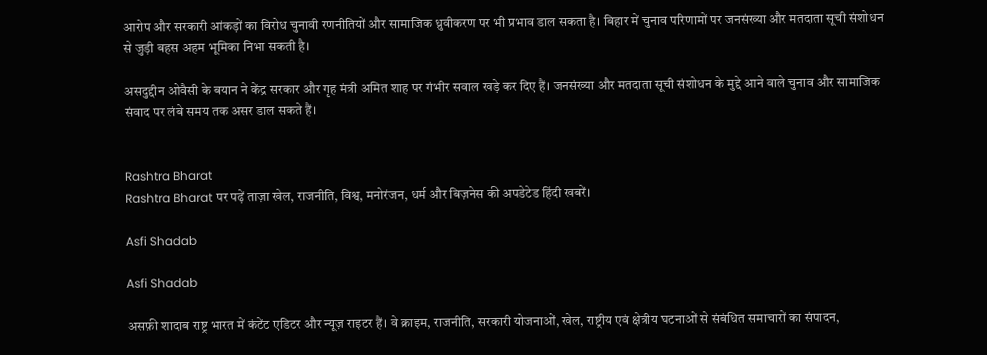आरोप और सरकारी आंकड़ों का विरोध चुनावी रणनीतियों और सामाजिक ध्रुवीकरण पर भी प्रभाव डाल सकता है। बिहार में चुनाव परिणामों पर जनसंख्या और मतदाता सूची संशोधन से जुड़ी बहस अहम भूमिका निभा सकती है।

असदुद्दीन ओवैसी के बयान ने केंद्र सरकार और गृह मंत्री अमित शाह पर गंभीर सवाल खड़े कर दिए हैं। जनसंख्या और मतदाता सूची संशोधन के मुद्दे आने वाले चुनाव और सामाजिक संवाद पर लंबे समय तक असर डाल सकते हैं।


Rashtra Bharat
Rashtra Bharat पर पढ़ें ताज़ा खेल, राजनीति, विश्व, मनोरंजन, धर्म और बिज़नेस की अपडेटेड हिंदी खबरें।

Asfi Shadab

Asfi Shadab

असफ़ी शादाब राष्ट्र भारत में कंटेंट एडिटर और न्यूज़ राइटर हैं। वे क्राइम, राजनीति, सरकारी योजनाओं, खेल, राष्ट्रीय एवं क्षेत्रीय घटनाओं से संबंधित समाचारों का संपादन,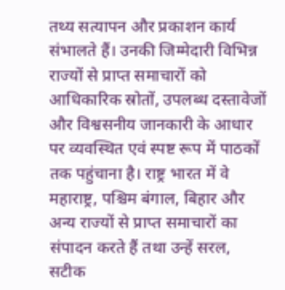तथ्य सत्यापन और प्रकाशन कार्य संभालते हैं। उनकी जिम्मेदारी विभिन्न राज्यों से प्राप्त समाचारों को आधिकारिक स्रोतों, उपलब्ध दस्तावेजों और विश्वसनीय जानकारी के आधार पर व्यवस्थित एवं स्पष्ट रूप में पाठकों तक पहुंचाना है। राष्ट्र भारत में वे महाराष्ट्र, पश्चिम बंगाल, बिहार और अन्य राज्यों से प्राप्त समाचारों का संपादन करते हैं तथा उन्हें सरल, सटीक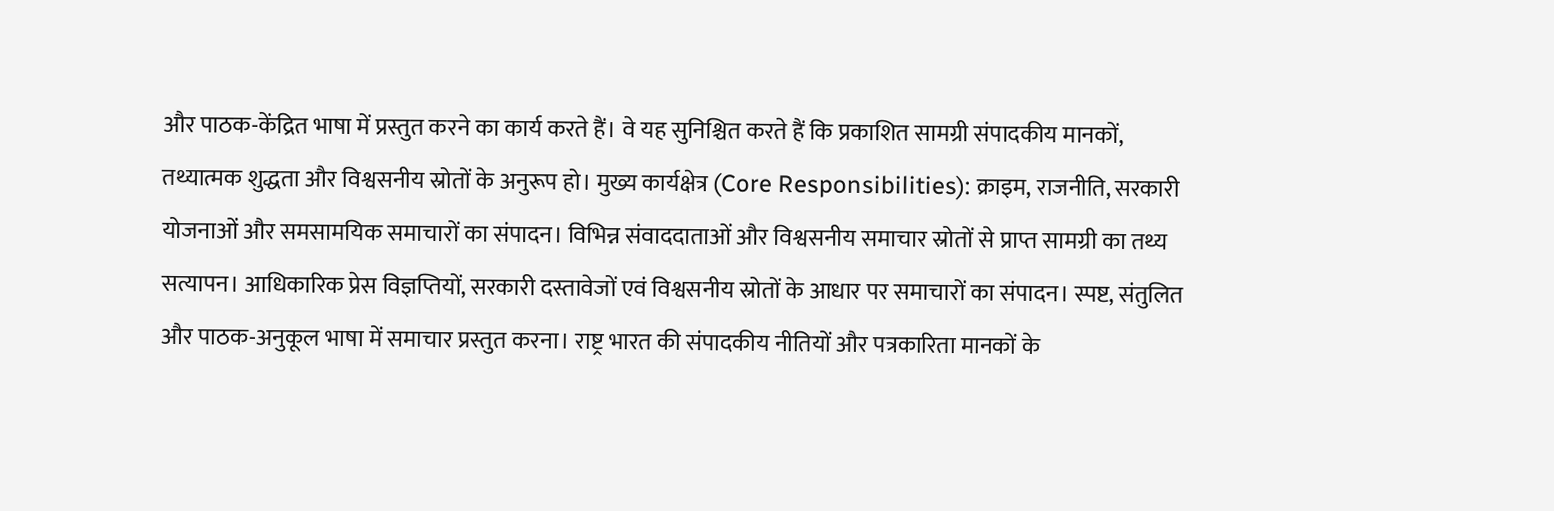और पाठक-केंद्रित भाषा में प्रस्तुत करने का कार्य करते हैं। वे यह सुनिश्चित करते हैं कि प्रकाशित सामग्री संपादकीय मानकों, तथ्यात्मक शुद्धता और विश्वसनीय स्रोतों के अनुरूप हो। मुख्य कार्यक्षेत्र (Core Responsibilities): क्राइम, राजनीति, सरकारी योजनाओं और समसामयिक समाचारों का संपादन। विभिन्न संवाददाताओं और विश्वसनीय समाचार स्रोतों से प्राप्त सामग्री का तथ्य सत्यापन। आधिकारिक प्रेस विज्ञप्तियों, सरकारी दस्तावेजों एवं विश्वसनीय स्रोतों के आधार पर समाचारों का संपादन। स्पष्ट, संतुलित और पाठक-अनुकूल भाषा में समाचार प्रस्तुत करना। राष्ट्र भारत की संपादकीय नीतियों और पत्रकारिता मानकों के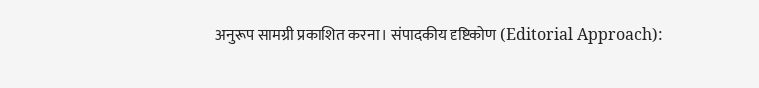अनुरूप सामग्री प्रकाशित करना। संपादकीय दृष्टिकोण (Editorial Approach):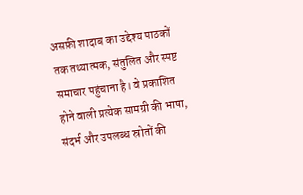असफ़ी शादाब का उद्देश्य पाठकों तक तथ्यात्मक, संतुलित और स्पष्ट समाचार पहुंचाना है। वे प्रकाशित होने वाली प्रत्येक सामग्री की भाषा, संदर्भ और उपलब्ध स्रोतों की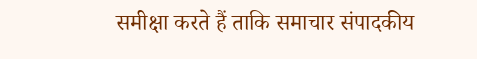समीक्षा करते हैं ताकि समाचार संपादकीय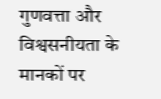गुणवत्ता और विश्वसनीयता के मानकों पर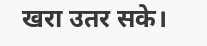खरा उतर सके।